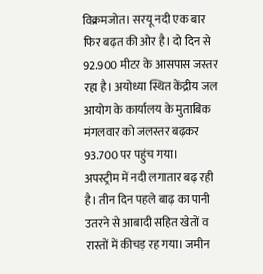विक्रमजोत। सरयू नदी एक बार फिर बढ़त की ओर है। दो दिन से 92.900 मीटर के आसपास जस्तर रहा है। अयोध्या स्थित केंद्रीय जल आयोग के कार्यालय के मुताबिक मंगलवार को जलस्तर बढ़कर 93.700 पर पहुंच गया।
अपस्ट्रीम में नदी लगातार बढ़ रही है। तीन दिन पहले बाढ़ का पानी उतरने से आबादी सहित खेतों व रास्तों में कीचड़ रह गया। जमीन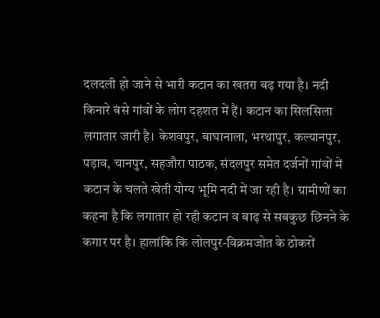दलदली हो जाने से भारी कटान का खतरा बढ़ गया है। नदी किनारे बंसे गांवों के लोग दहशत में हैं। कटान का सिलसिला लगातार जारी है। केशवपुर, बाघानाला, भरथापुर, कल्यानपुर, पड़ाव, चानपुर, सहजौरा पाठक, संदलपुर समेत दर्जनों गांवों में कटान के चलते खेती योग्य भूमि नदी में जा रही है। ग्रामीणों का कहना है कि लगातार हो रही कटान व बाढ़ से सबकुछ छिनने के कगार पर है। हालांकि कि लोलपुर-विक्रमजोत के ठोकरों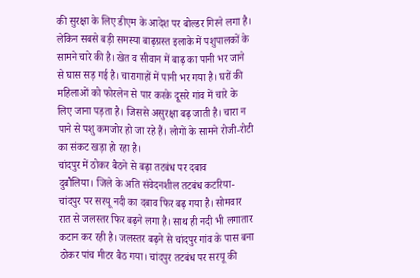की सुरक्षा के लिए डीएम के आदेश पर बोल्डर गिरने लगा है। लेकिन सबसे बड़ी समस्या बाढ़ग्रस्त इलाके में पशुपालकों के सामने चारे की है। खेत व सीवान में बाढ़ का पानी भर जाने से घास सड़ गई है। चारागाहों में पानी भर गया है। घरों की महिलाओं को फोरलेन से पार करके दूसरे गांव में चारे के लिए जाना पड़ता है। जिससे असुरक्षा बढ़ जाती है। चारा न पाने से पशु कमजोर हो जा रहे हैं। लोगों के सामने रोजी-रोटी का संकट खड़ा हो रहा है।
चांदपुर में ठोकर बैठने से बढ़ा तटबंध पर दबाव
दुबौलिया। जिले के अति संवेदनशील तटबंध कटरिया-चांदपुर पर सरयू नदी का दबाव फिर बढ़ गया है। सोमवार रात से जलस्तर फिर बढ़ने लगा है। साथ ही नदी भी लगातार कटान कर रही है। जलस्तर बढ़ने से चांदपुर गांव के पास बना ठोकर पांच मीटर बैठ गया। चांदपुर तटबंध पर सरयू की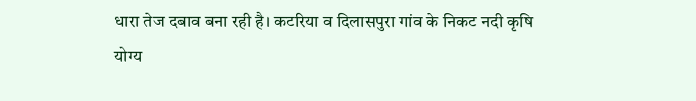धारा तेज दबाव बना रही है। कटरिया व दिलासपुरा गांव के निकट नदी कृषि योग्य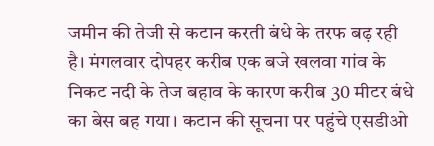जमीन की तेजी से कटान करती बंधे के तरफ बढ़ रही है। मंगलवार दोपहर करीब एक बजे खलवा गांव के निकट नदी के तेज बहाव के कारण करीब 30 मीटर बंधे का बेस बह गया। कटान की सूचना पर पहुंचे एसडीओ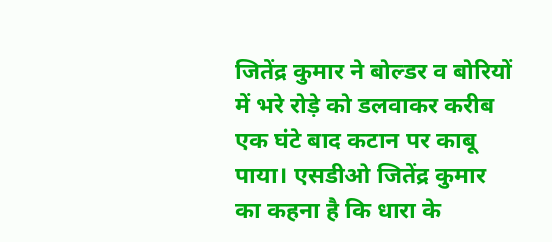जितेंद्र कुमार ने बोल्डर व बोरियों में भरे रोड़े को डलवाकर करीब एक घंटे बाद कटान पर काबू पाया। एसडीओ जितेंद्र कुमार का कहना है कि धारा के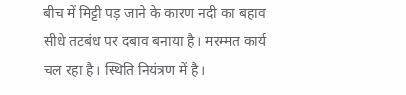बीच में मिट्टी पड़ जाने के कारण नदी का बहाव सीधे तटबंध पर दबाव बनाया है। मरम्मत कार्य चल रहा है। स्थिति नियंत्रण में है।